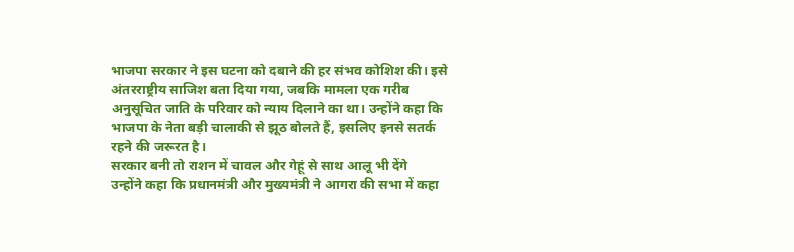भाजपा सरकार ने इस घटना को दबाने की हर संभव कोशिश की। इसे अंतरराष्ट्रीय साजिश बता दिया गया, जबकि मामला एक गरीब अनुसूचित जाति के परिवार को न्याय दिलाने का था। उन्होंने कहा कि भाजपा के नेता बड़ी चालाकी से झूठ बोलते हैं, इसलिए इनसे सतर्क रहने की जरूरत है।
सरकार बनी तो राशन में चावल और गेहूं से साथ आलू भी देंगे
उन्होंने कहा कि प्रधानमंत्री और मुख्यमंत्री ने आगरा की सभा में कहा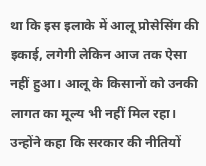था कि इस इलाके में आलू प्रोसेसिंग की इकाई, लगेगी लेकिन आज तक ऐसा नहीं हुआ। आलू के किसानों को उनकी लागत का मूल्य भी नहीं मिल रहा। उन्होंने कहा कि सरकार की नीतियों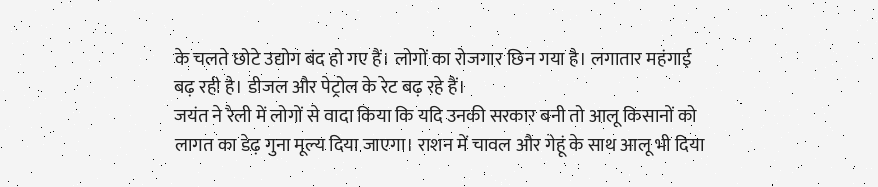के चलते छोटे उद्योग बंद हो गए हैं। लोगों का रोजगार छिन गया है। लगातार महंगाई बढ़ रही है। डीजल और पेट्रोल के रेट बढ़ रहे हैं।
जयंत ने रैली में लोगों से वादा किया कि यदि उनकी सरकार बनी तो आलू किसानों को लागत का डेढ़ गुना मूल्य दिया जाएगा। राशन में चावल और गेहूं के साथ आलू भी दिया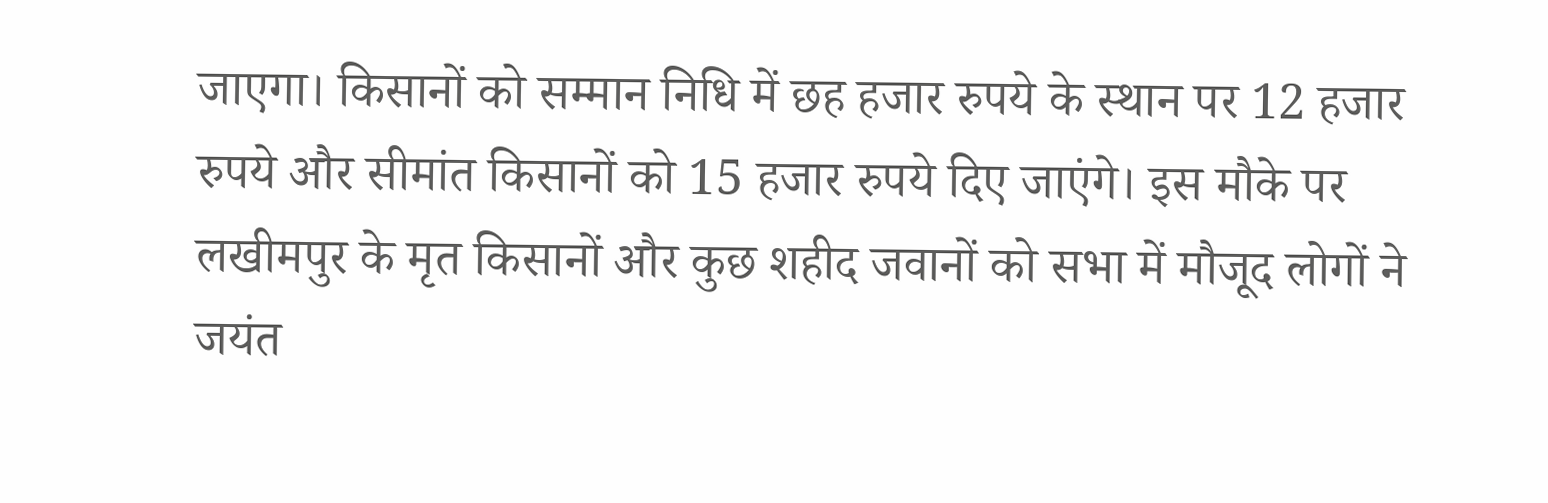जाएगा। किसानों को सम्मान निधि में छह हजार रुपये के स्थान पर 12 हजार रुपये और सीमांत किसानों को 15 हजार रुपये दिए जाएंगे। इस मौके पर लखीमपुर के मृत किसानों और कुछ शहीद जवानों को सभा में मौजूद लोगों ने जयंत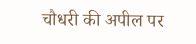चौधरी की अपील पर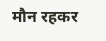मौन रहकर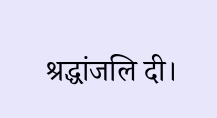श्रद्धांजलि दी।